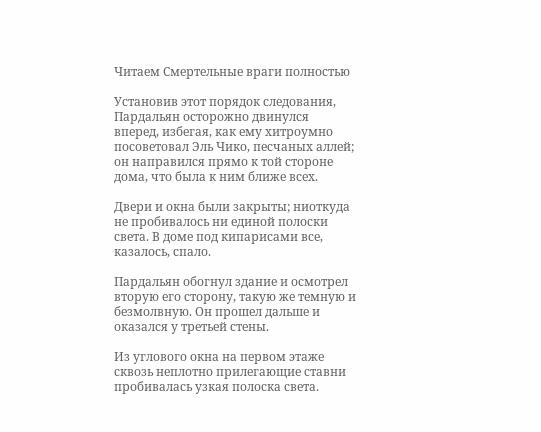Читаем Смертельные враги полностью

Установив этот порядок следования, Пардальян осторожно двинулся вперед, избегая, как ему хитроумно посоветовал Эль Чико, песчаных аллей; он направился прямо к той стороне дома, что была к ним ближе всех.

Двери и окна были закрыты; ниоткуда не пробивалось ни единой полоски света. В доме под кипарисами все, казалось, спало.

Пардальян обогнул здание и осмотрел вторую его сторону, такую же темную и безмолвную. Он прошел дальше и оказался у третьей стены.

Из углового окна на первом этаже сквозь неплотно прилегающие ставни пробивалась узкая полоска света.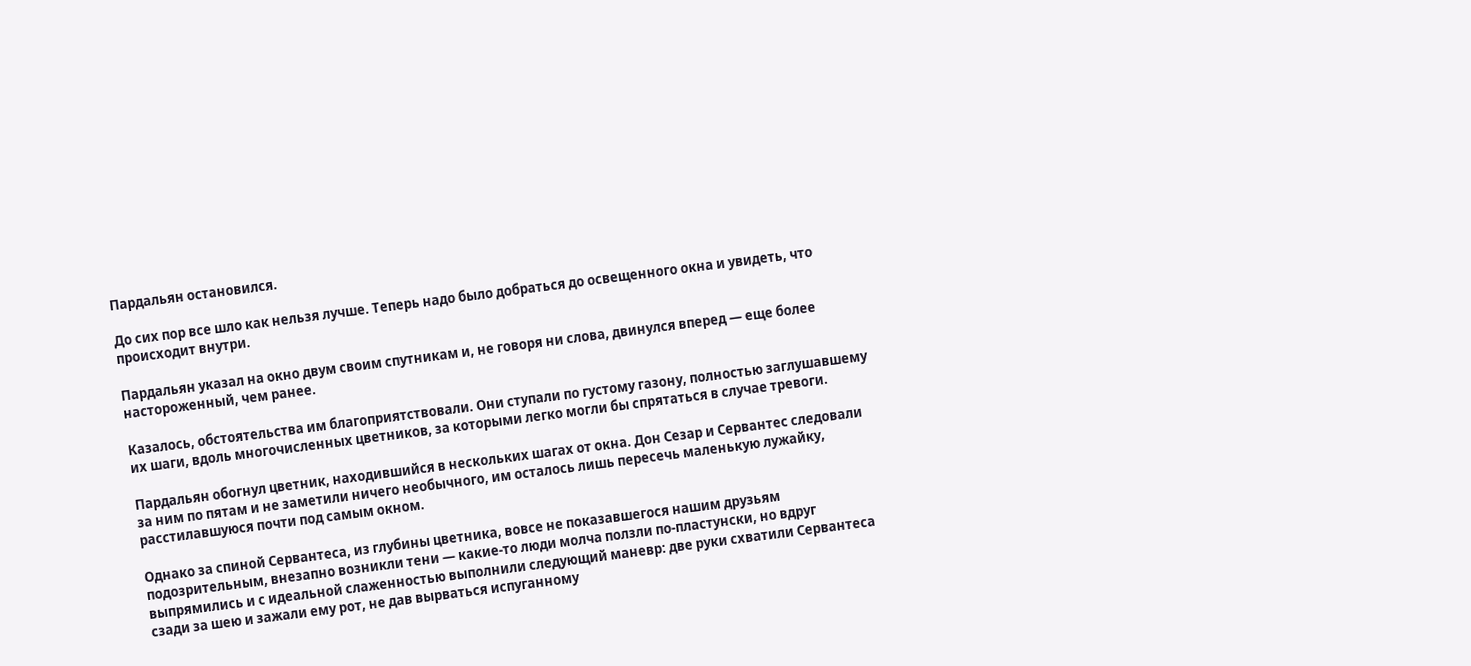Пардальян остановился.

До сих пор все шло как нельзя лучше. Теперь надо было добраться до освещенного окна и увидеть, что происходит внутри.

Пардальян указал на окно двум своим спутникам и, не говоря ни слова, двинулся вперед — еще более настороженный, чем ранее.

Казалось, обстоятельства им благоприятствовали. Они ступали по густому газону, полностью заглушавшему их шаги, вдоль многочисленных цветников, за которыми легко могли бы спрятаться в случае тревоги.

Пардальян обогнул цветник, находившийся в нескольких шагах от окна. Дон Сезар и Сервантес следовали за ним по пятам и не заметили ничего необычного, им осталось лишь пересечь маленькую лужайку, расстилавшуюся почти под самым окном.

Однако за спиной Сервантеса, из глубины цветника, вовсе не показавшегося нашим друзьям подозрительным, внезапно возникли тени — какие-то люди молча ползли по-пластунски, но вдруг выпрямились и с идеальной слаженностью выполнили следующий маневр: две руки схватили Сервантеса сзади за шею и зажали ему рот, не дав вырваться испуганному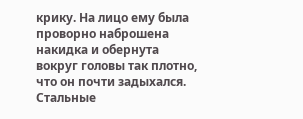крику. На лицо ему была проворно наброшена накидка и обернута вокруг головы так плотно, что он почти задыхался. Стальные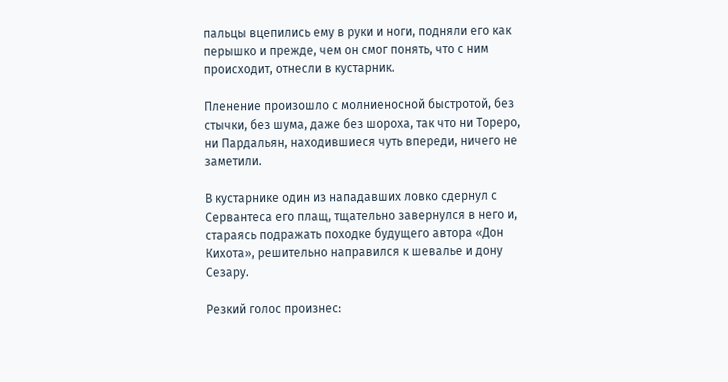пальцы вцепились ему в руки и ноги, подняли его как перышко и прежде, чем он смог понять, что с ним происходит, отнесли в кустарник.

Пленение произошло с молниеносной быстротой, без стычки, без шума, даже без шороха, так что ни Тореро, ни Пардальян, находившиеся чуть впереди, ничего не заметили.

В кустарнике один из нападавших ловко сдернул с Сервантеса его плащ, тщательно завернулся в него и, стараясь подражать походке будущего автора «Дон Кихота», решительно направился к шевалье и дону Сезару.

Резкий голос произнес: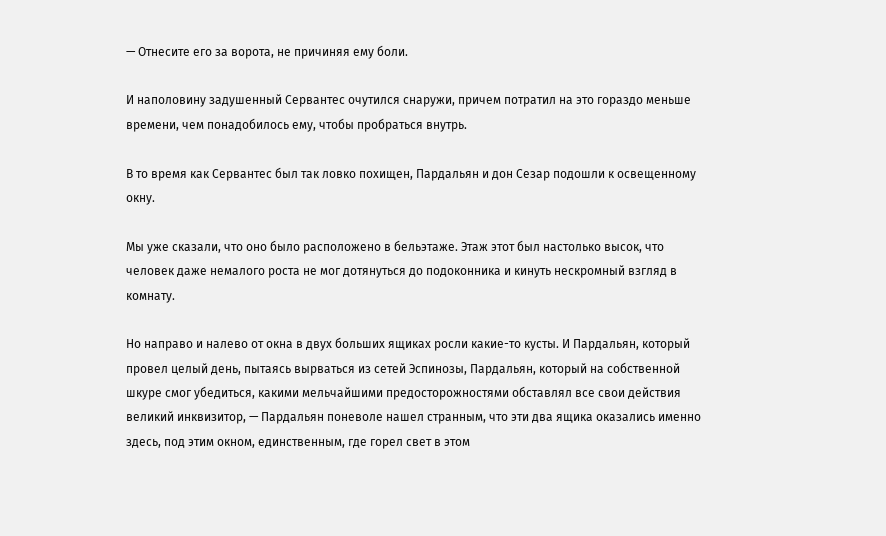— Отнесите его за ворота, не причиняя ему боли.

И наполовину задушенный Сервантес очутился снаружи, причем потратил на это гораздо меньше времени, чем понадобилось ему, чтобы пробраться внутрь.

В то время как Сервантес был так ловко похищен, Пардальян и дон Сезар подошли к освещенному окну.

Мы уже сказали, что оно было расположено в бельэтаже. Этаж этот был настолько высок, что человек даже немалого роста не мог дотянуться до подоконника и кинуть нескромный взгляд в комнату.

Но направо и налево от окна в двух больших ящиках росли какие-то кусты. И Пардальян, который провел целый день, пытаясь вырваться из сетей Эспинозы, Пардальян, который на собственной шкуре смог убедиться, какими мельчайшими предосторожностями обставлял все свои действия великий инквизитор, — Пардальян поневоле нашел странным, что эти два ящика оказались именно здесь, под этим окном, единственным, где горел свет в этом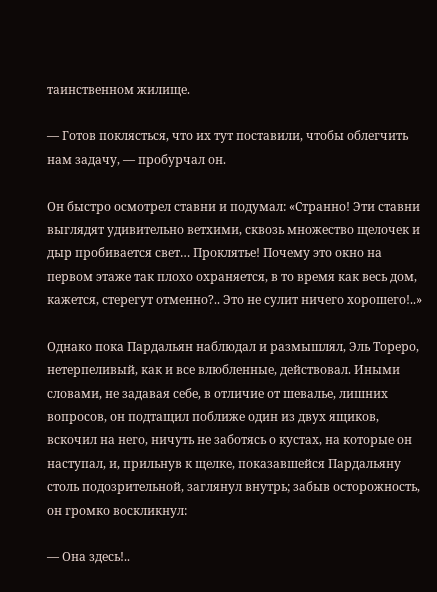таинственном жилище.

— Готов поклясться, что их тут поставили, чтобы облегчить нам задачу, — пробурчал он.

Он быстро осмотрел ставни и подумал: «Странно! Эти ставни выглядят удивительно ветхими, сквозь множество щелочек и дыр пробивается свет… Проклятье! Почему это окно на первом этаже так плохо охраняется, в то время как весь дом, кажется, стерегут отменно?.. Это не сулит ничего хорошего!..»

Однако пока Пардальян наблюдал и размышлял, Эль Тореро, нетерпеливый, как и все влюбленные, действовал. Иными словами, не задавая себе, в отличие от шевалье, лишних вопросов, он подтащил поближе один из двух ящиков, вскочил на него, ничуть не заботясь о кустах, на которые он наступал, и, прильнув к щелке, показавшейся Пардальяну столь подозрительной, заглянул внутрь; забыв осторожность, он громко воскликнул:

— Она здесь!..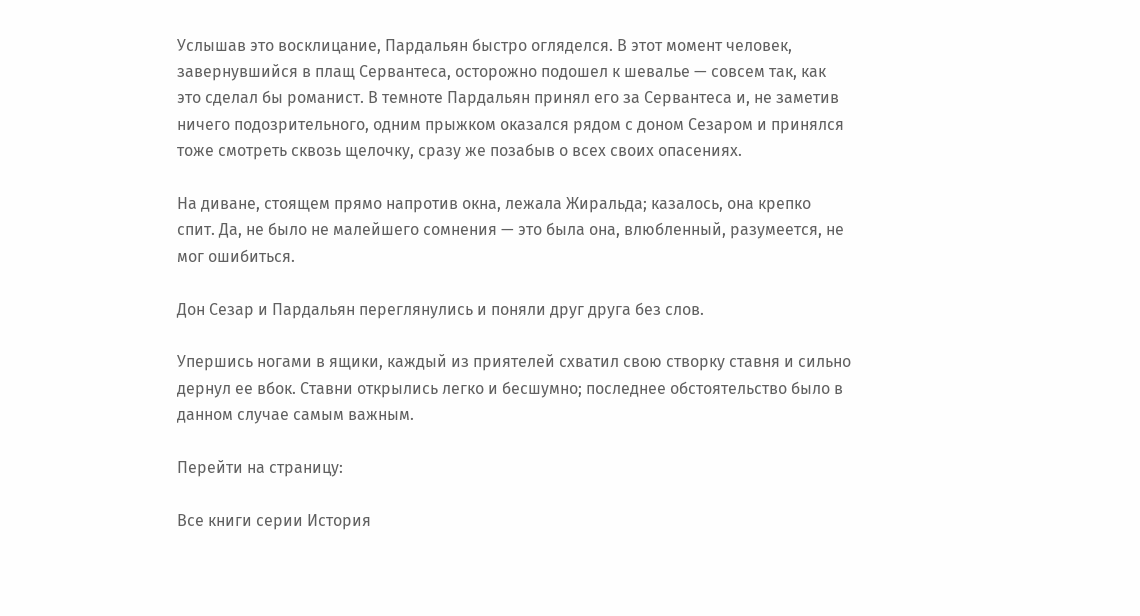Услышав это восклицание, Пардальян быстро огляделся. В этот момент человек, завернувшийся в плащ Сервантеса, осторожно подошел к шевалье — совсем так, как это сделал бы романист. В темноте Пардальян принял его за Сервантеса и, не заметив ничего подозрительного, одним прыжком оказался рядом с доном Сезаром и принялся тоже смотреть сквозь щелочку, сразу же позабыв о всех своих опасениях.

На диване, стоящем прямо напротив окна, лежала Жиральда; казалось, она крепко спит. Да, не было не малейшего сомнения — это была она, влюбленный, разумеется, не мог ошибиться.

Дон Сезар и Пардальян переглянулись и поняли друг друга без слов.

Упершись ногами в ящики, каждый из приятелей схватил свою створку ставня и сильно дернул ее вбок. Ставни открылись легко и бесшумно; последнее обстоятельство было в данном случае самым важным.

Перейти на страницу:

Все книги серии История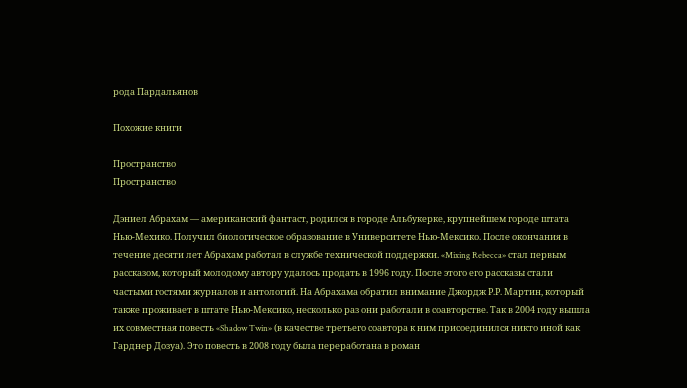рода Пардальянов

Похожие книги

Пространство
Пространство

Дэниел Абрахам — американский фантаст, родился в городе Альбукерке, крупнейшем городе штата Нью-Мехико. Получил биологическое образование в Университете Нью-Мексико. После окончания в течение десяти лет Абрахам работал в службе технической поддержки. «Mixing Rebecca» стал первым рассказом, который молодому автору удалось продать в 1996 году. После этого его рассказы стали частыми гостями журналов и антологий. На Абрахама обратил внимание Джордж Р.Р. Мартин, который также проживает в штате Нью-Мексико, несколько раз они работали в соавторстве. Так в 2004 году вышла их совместная повесть «Shadow Twin» (в качестве третьего соавтора к ним присоединился никто иной как Гарднер Дозуа). Это повесть в 2008 году была переработана в роман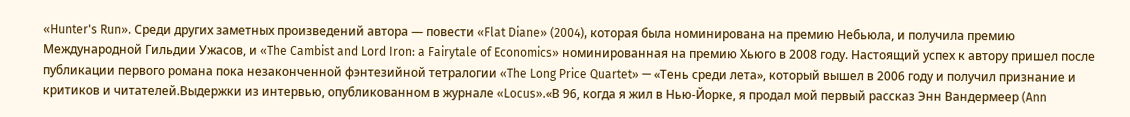«Hunter's Run». Среди других заметных произведений автора — повести «Flat Diane» (2004), которая была номинирована на премию Небьюла, и получила премию Международной Гильдии Ужасов, и «The Cambist and Lord Iron: a Fairytale of Economics» номинированная на премию Хьюго в 2008 году. Настоящий успех к автору пришел после публикации первого романа пока незаконченной фэнтезийной тетралогии «The Long Price Quartet» — «Тень среди лета», который вышел в 2006 году и получил признание и критиков и читателей.Выдержки из интервью, опубликованном в журнале «Locus».«В 96, когда я жил в Нью-Йорке, я продал мой первый рассказ Энн Вандермеер (Ann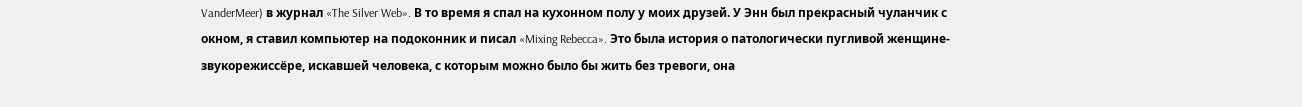VanderMeer) в журнал «The Silver Web». В то время я спал на кухонном полу у моих друзей. У Энн был прекрасный чуланчик с окном, я ставил компьютер на подоконник и писал «Mixing Rebecca». Это была история о патологически пугливой женщине-звукорежиссёре, искавшей человека, с которым можно было бы жить без тревоги, она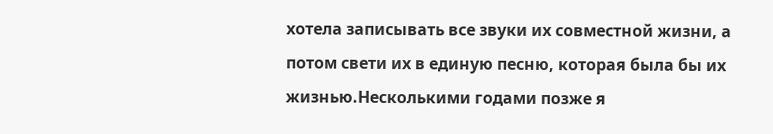хотела записывать все звуки их совместной жизни, а потом свети их в единую песню, которая была бы их жизнью.Несколькими годами позже я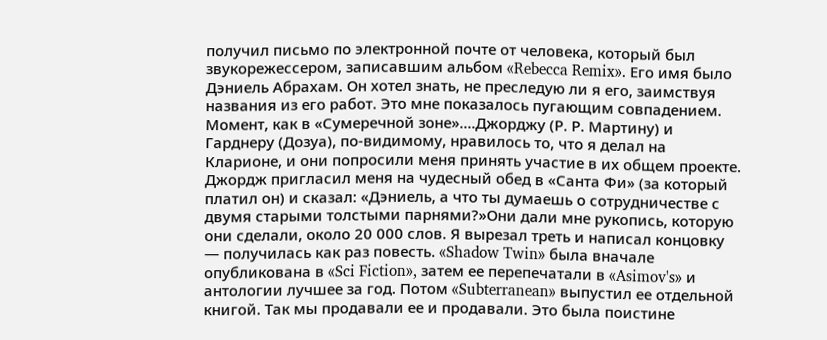получил письмо по электронной почте от человека, который был звукорежессером, записавшим альбом «Rebecca Remix». Его имя было Дэниель Абрахам. Он хотел знать, не преследую ли я его, заимствуя названия из его работ. Это мне показалось пугающим совпадением. Момент, как в «Сумеречной зоне»....Джорджу (Р. Р. Мартину) и Гарднеру (Дозуа), по-видимому, нравилось то, что я делал на Кларионе, и они попросили меня принять участие в их общем проекте. Джордж пригласил меня на чудесный обед в «Санта Фи» (за который платил он) и сказал: «Дэниель, а что ты думаешь о сотрудничестве с двумя старыми толстыми парнями?»Они дали мне рукопись, которую они сделали, около 20 000 слов. Я вырезал треть и написал концовку — получилась как раз повесть. «Shadow Twin» была вначале опубликована в «Sci Fiction», затем ее перепечатали в «Asimov's» и антологии лучшее за год. Потом «Subterranean» выпустил ее отдельной книгой. Так мы продавали ее и продавали. Это была поистине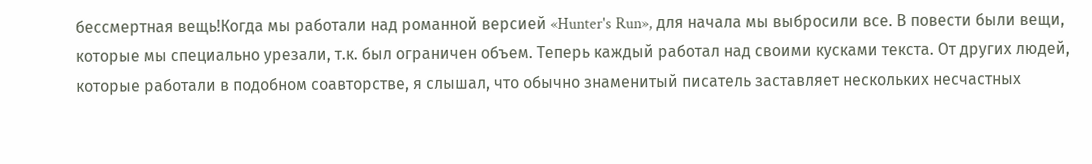бессмертная вещь!Когда мы работали над романной версией «Hunter's Run», для начала мы выбросили все. В повести были вещи, которые мы специально урезали, т.к. был ограничен объем. Теперь каждый работал над своими кусками текста. От других людей, которые работали в подобном соавторстве, я слышал, что обычно знаменитый писатель заставляет нескольких несчастных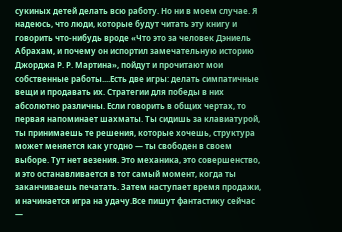сукиных детей делать всю работу. Но ни в моем случае. Я надеюсь, что люди, которые будут читать эту книгу и говорить что-нибудь вроде «Что это за человек Дэниель Абрахам, и почему он испортил замечательную историю Джорджа Р. Р. Мартина», пойдут и прочитают мои собственные работы....Есть две игры: делать симпатичные вещи и продавать их. Стратегии для победы в них абсолютно различны. Если говорить в общих чертах, то первая напоминает шахматы. Ты сидишь за клавиатурой, ты принимаешь те решения, которые хочешь, структура может меняется как угодно — ты свободен в своем выборе. Тут нет везения. Это механика, это совершенство, и это останавливается в тот самый момент, когда ты заканчиваешь печатать. Затем наступает время продажи, и начинается игра на удачу.Все пишут фантастику сейчас —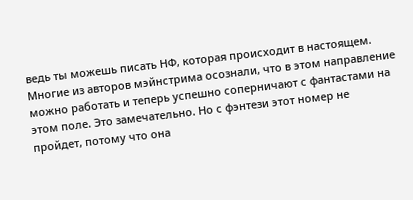ведь ты можешь писать НФ, которая происходит в настоящем. Многие из авторов мэйнстрима осознали, что в этом направление можно работать и теперь успешно соперничают с фантастами на этом поле. Это замечательно. Но с фэнтези этот номер не пройдет, потому что она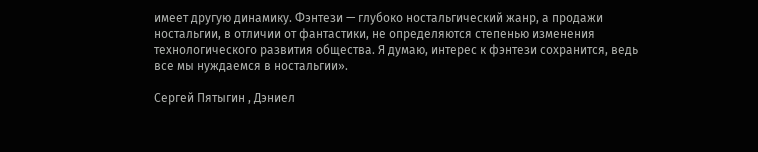имеет другую динамику. Фэнтези — глубоко ностальгический жанр, а продажи ностальгии, в отличии от фантастики, не определяются степенью изменения технологического развития общества. Я думаю, интерес к фэнтези сохранится, ведь все мы нуждаемся в ностальгии».

Сергей Пятыгин , Дэниел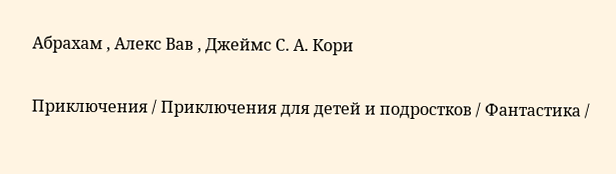Абрахам , Алекс Вав , Джеймс С. А. Кори

Приключения / Приключения для детей и подростков / Фантастика /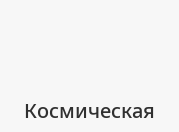Космическая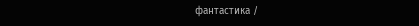фантастика /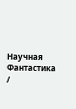Научная Фантастика /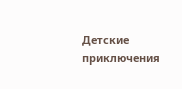Детские приключения